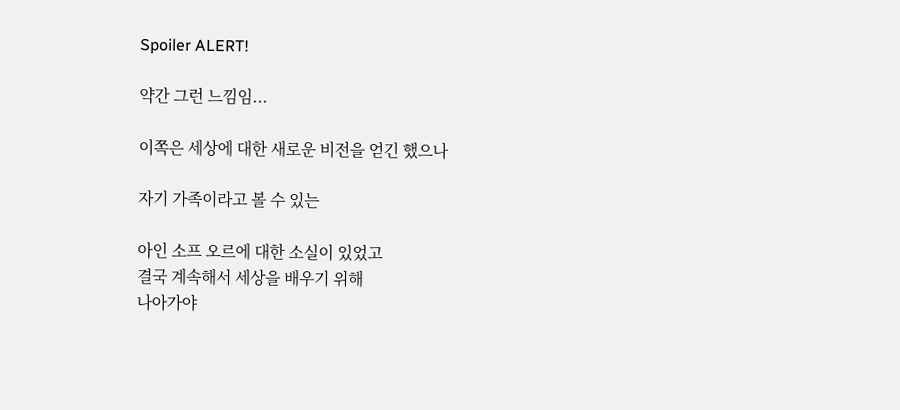Spoiler ALERT!

약간 그런 느낌임...

이쪽은 세상에 대한 새로운 비전을 얻긴 했으나

자기 가족이라고 볼 수 있는

아인 소프 오르에 대한 소실이 있었고
결국 계속해서 세상을 배우기 위해
나아가야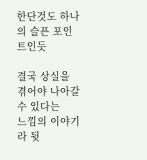한단것도 하나의 슬픈 포인트인듯

결국 상실을 겪어야 나아갈수 있다는
느낌의 이야기라 뒷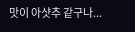맛이 아샷추 같구나...